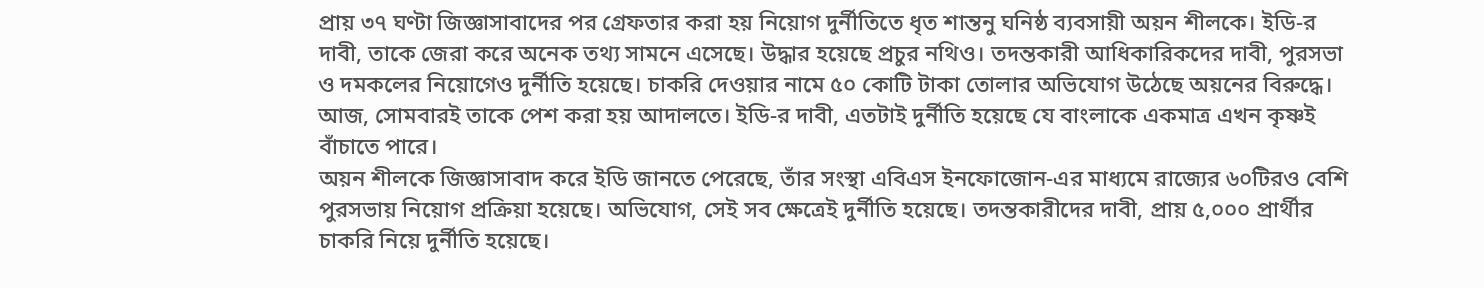প্রায় ৩৭ ঘণ্টা জিজ্ঞাসাবাদের পর গ্রেফতার করা হয় নিয়োগ দুর্নীতিতে ধৃত শান্তনু ঘনিষ্ঠ ব্যবসায়ী অয়ন শীলকে। ইডি-র দাবী, তাকে জেরা করে অনেক তথ্য সামনে এসেছে। উদ্ধার হয়েছে প্রচুর নথিও। তদন্তকারী আধিকারিকদের দাবী, পুরসভা ও দমকলের নিয়োগেও দুর্নীতি হয়েছে। চাকরি দেওয়ার নামে ৫০ কোটি টাকা তোলার অভিযোগ উঠেছে অয়নের বিরুদ্ধে। আজ, সোমবারই তাকে পেশ করা হয় আদালতে। ইডি-র দাবী, এতটাই দুর্নীতি হয়েছে যে বাংলাকে একমাত্র এখন কৃষ্ণই বাঁচাতে পারে।
অয়ন শীলকে জিজ্ঞাসাবাদ করে ইডি জানতে পেরেছে, তাঁর সংস্থা এবিএস ইনফোজোন-এর মাধ্যমে রাজ্যের ৬০টিরও বেশি পুরসভায় নিয়োগ প্রক্রিয়া হয়েছে। অভিযোগ, সেই সব ক্ষেত্রেই দুর্নীতি হয়েছে। তদন্তকারীদের দাবী, প্রায় ৫,০০০ প্রার্থীর চাকরি নিয়ে দুর্নীতি হয়েছে।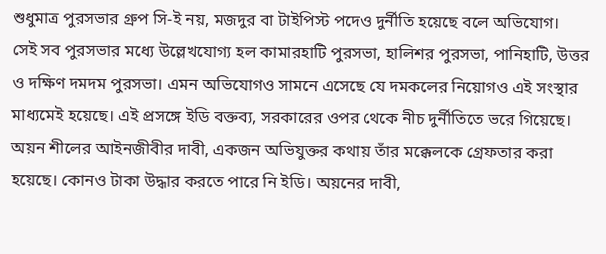শুধুমাত্র পুরসভার গ্রুপ সি-ই নয়, মজদুর বা টাইপিস্ট পদেও দুর্নীতি হয়েছে বলে অভিযোগ।
সেই সব পুরসভার মধ্যে উল্লেখযোগ্য হল কামারহাটি পুরসভা, হালিশর পুরসভা, পানিহাটি, উত্তর ও দক্ষিণ দমদম পুরসভা। এমন অভিযোগও সামনে এসেছে যে দমকলের নিয়োগও এই সংস্থার মাধ্যমেই হয়েছে। এই প্রসঙ্গে ইডি বক্তব্য, সরকারের ওপর থেকে নীচ দুর্নীতিতে ভরে গিয়েছে।
অয়ন শীলের আইনজীবীর দাবী, একজন অভিযুক্তর কথায় তাঁর মক্কেলকে গ্রেফতার করা হয়েছে। কোনও টাকা উদ্ধার করতে পারে নি ইডি। অয়নের দাবী,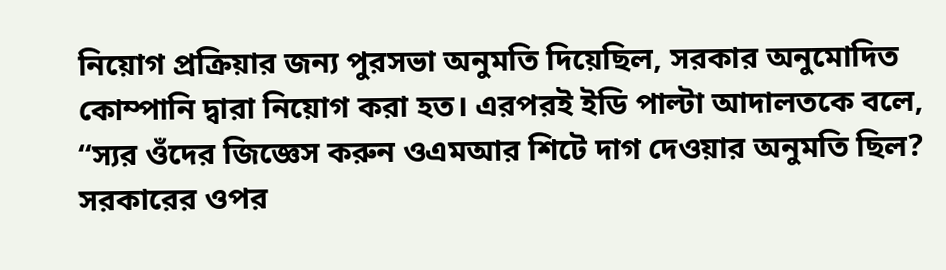নিয়োগ প্রক্রিয়ার জন্য পুরসভা অনুমতি দিয়েছিল, সরকার অনুমোদিত কোম্পানি দ্বারা নিয়োগ করা হত। এরপরই ইডি পাল্টা আদালতকে বলে, “স্যর ওঁদের জিজ্ঞেস করুন ওএমআর শিটে দাগ দেওয়ার অনুমতি ছিল? সরকারের ওপর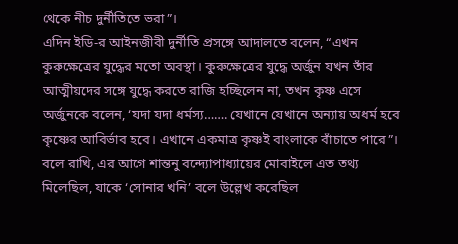থেকে নীচ দুর্নীতিতে ভরা”।
এদিন ইডি-র আইনজীবী দুর্নীতি প্রসঙ্গে আদালতে বলেন, “এখন কুরুক্ষেত্রের যুদ্ধের মতো অবস্থা। কুরুক্ষেত্রের যুদ্ধে অর্জুন যখন তাঁর আত্মীয়দের সঙ্গে যুদ্ধে করতে রাজি হচ্ছিলেন না, তখন কৃষ্ণ এসে অর্জুনকে বলেন, ‘যদা যদা ধর্মস্য……. যেখানে যেখানে অন্যায় অধর্ম হবে কৃষ্ণের আবির্ভাব হবে। এখানে একমাত্র কৃষ্ণই বাংলাকে বাঁচাতে পারে”।
বলে রাখি, এর আগে শান্তনু বন্দ্যোপাধ্যায়ের মোবাইলে এত তথ্য মিলেছিল, যাকে ‘সোনার খনি’ বলে উল্লেখ করেছিল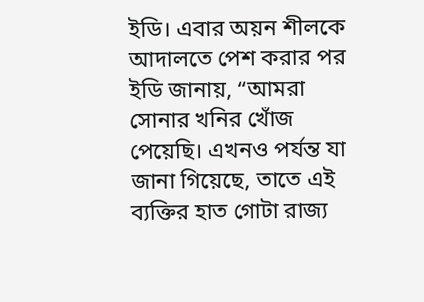ইডি। এবার অয়ন শীলকে আদালতে পেশ করার পর ইডি জানায়, “আমরা সোনার খনির খোঁজ পেয়েছি। এখনও পর্যন্ত যা জানা গিয়েছে, তাতে এই ব্যক্তির হাত গোটা রাজ্য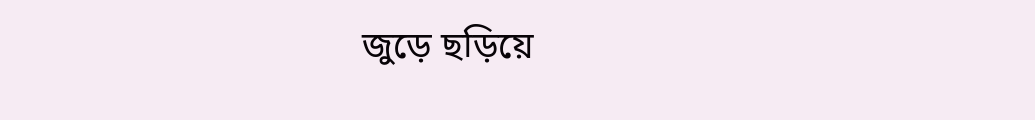জুড়ে ছড়িয়ে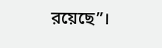রয়েছে”।